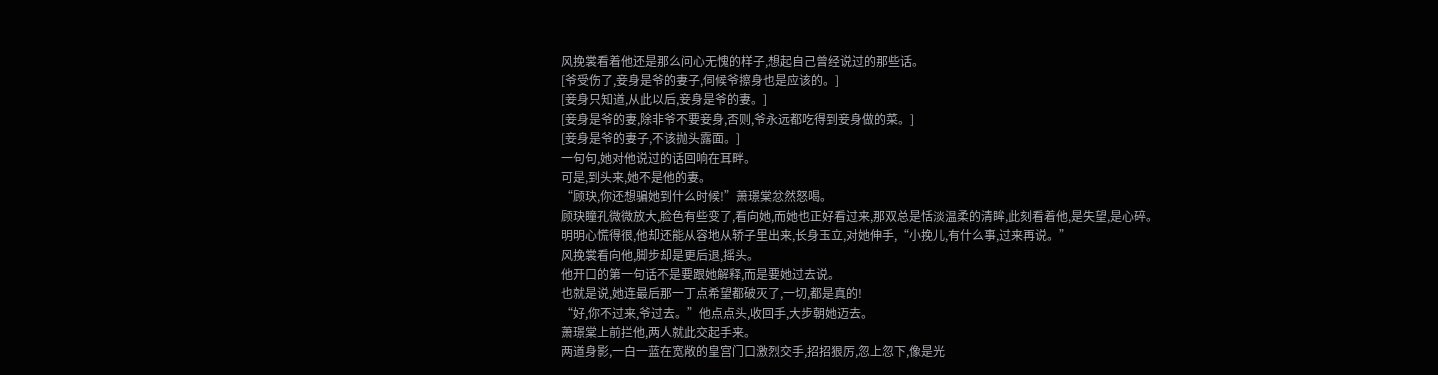风挽裳看着他还是那么问心无愧的样子,想起自己曾经说过的那些话。
[爷受伤了,妾身是爷的妻子,伺候爷擦身也是应该的。]
[妾身只知道,从此以后,妾身是爷的妻。]
[妾身是爷的妻,除非爷不要妾身,否则,爷永远都吃得到妾身做的菜。]
[妾身是爷的妻子,不该抛头露面。]
一句句,她对他说过的话回响在耳畔。
可是,到头来,她不是他的妻。
“顾玦,你还想骗她到什么时候!”萧璟棠忿然怒喝。
顾玦瞳孔微微放大,脸色有些变了,看向她,而她也正好看过来,那双总是恬淡温柔的清眸,此刻看着他,是失望,是心碎。
明明心慌得很,他却还能从容地从轿子里出来,长身玉立,对她伸手,“小挽儿,有什么事,过来再说。”
风挽裳看向他,脚步却是更后退,摇头。
他开口的第一句话不是要跟她解释,而是要她过去说。
也就是说,她连最后那一丁点希望都破灭了,一切,都是真的!
“好,你不过来,爷过去。”他点点头,收回手,大步朝她迈去。
萧璟棠上前拦他,两人就此交起手来。
两道身影,一白一蓝在宽敞的皇宫门口激烈交手,招招狠厉,忽上忽下,像是光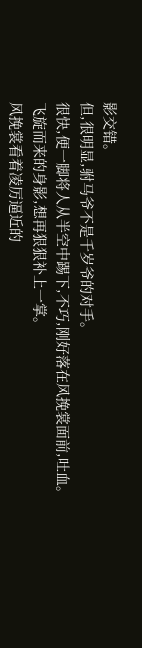影交错。
但,很明显,驸马爷不是千岁爷的对手。
很快,便一脚将人从半空中踢下,不巧,刚好落在风挽裳面前,吐血。
飞旋而来的身影,想再狠狠补上一掌。
风挽裳看着凌厉逼近的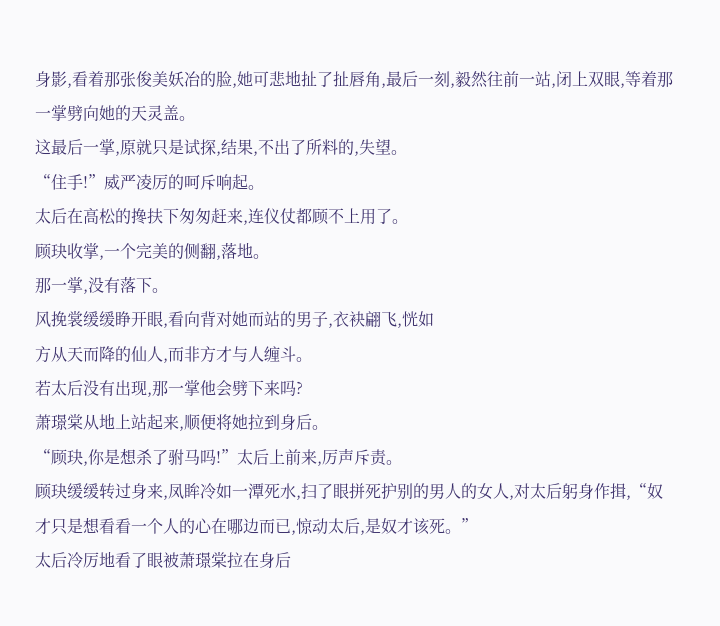身影,看着那张俊美妖冶的脸,她可悲地扯了扯唇角,最后一刻,毅然往前一站,闭上双眼,等着那一掌劈向她的天灵盖。
这最后一掌,原就只是试探,结果,不出了所料的,失望。
“住手!”威严凌厉的呵斥响起。
太后在高松的搀扶下匆匆赶来,连仪仗都顾不上用了。
顾玦收掌,一个完美的侧翻,落地。
那一掌,没有落下。
风挽裳缓缓睁开眼,看向背对她而站的男子,衣袂翩飞,恍如
方从天而降的仙人,而非方才与人缠斗。
若太后没有出现,那一掌他会劈下来吗?
萧璟棠从地上站起来,顺便将她拉到身后。
“顾玦,你是想杀了驸马吗!”太后上前来,厉声斥责。
顾玦缓缓转过身来,凤眸冷如一潭死水,扫了眼拼死护别的男人的女人,对太后躬身作揖,“奴才只是想看看一个人的心在哪边而已,惊动太后,是奴才该死。”
太后冷厉地看了眼被萧璟棠拉在身后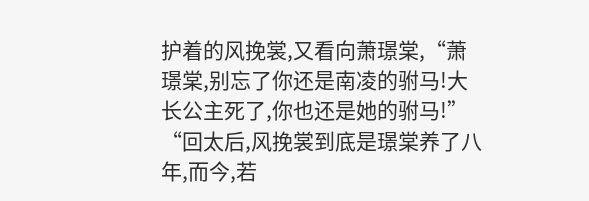护着的风挽裳,又看向萧璟棠,“萧璟棠,别忘了你还是南凌的驸马!大长公主死了,你也还是她的驸马!”
“回太后,风挽裳到底是璟棠养了八年,而今,若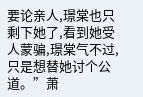要论亲人,璟棠也只剩下她了,看到她受人蒙骗,璟棠气不过,只是想替她讨个公道。”萧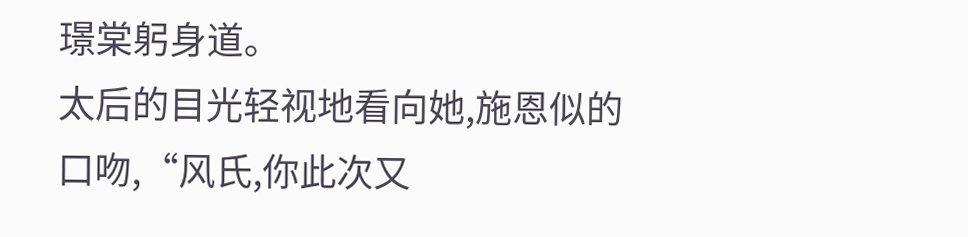璟棠躬身道。
太后的目光轻视地看向她,施恩似的口吻,“风氏,你此次又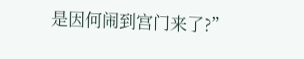是因何闹到宫门来了?”